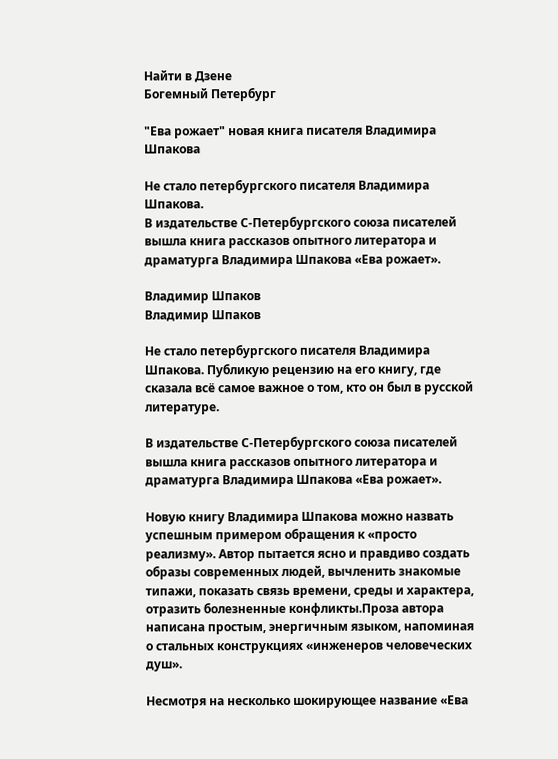Найти в Дзене
Богемный Петербург

"Ева рожает" новая книга писателя Владимира Шпакова

Не стало петербургского писателя Владимира Шпакова.
В издательстве С-Петербургского союза писателей вышла книга рассказов опытного литератора и драматурга Владимира Шпакова «Ева рожает».

Владимир Шпаков
Владимир Шпаков

Не стало петербургского писателя Владимира Шпакова. Публикую рецензию на его книгу, где сказала всё самое важное о том, кто он был в русской литературе.

В издательстве С-Петербургского союза писателей вышла книга рассказов опытного литератора и драматурга Владимира Шпакова «Ева рожает».

Новую книгу Владимира Шпакова можно назвать успешным примером обращения к «просто реализму». Автор пытается ясно и правдиво создать образы современных людей, вычленить знакомые типажи, показать связь времени, среды и характера, отразить болезненные конфликты.Проза автора написана простым, энергичным языком, напоминая о стальных конструкциях «инженеров человеческих душ».

Несмотря на несколько шокирующее название «Ева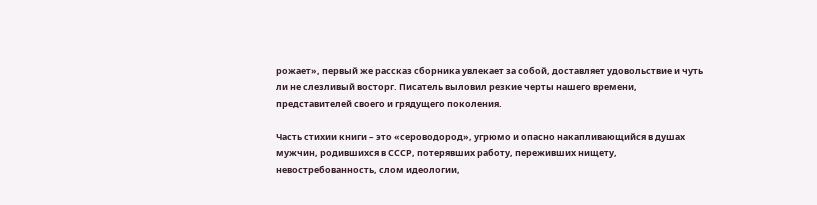рожает», первый же рассказ сборника увлекает за собой, доставляет удовольствие и чуть ли не слезливый восторг. Писатель выловил резкие черты нашего времени, представителей своего и грядущего поколения.

Часть стихии книги – это «сероводород», угрюмо и опасно накапливающийся в душах мужчин, родившихся в СССР, потерявших работу, переживших нищету, невостребованность, слом идеологии,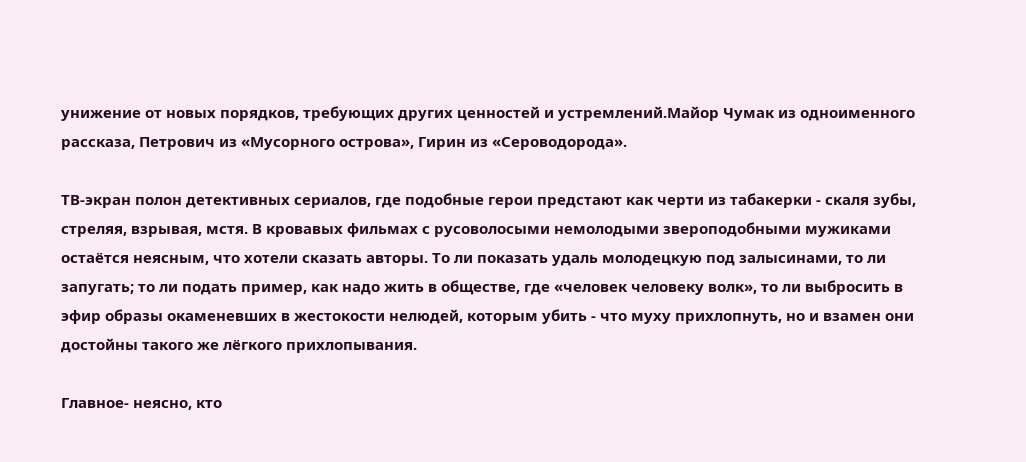унижение от новых порядков, требующих других ценностей и устремлений.Майор Чумак из одноименного рассказа, Петрович из «Мусорного острова», Гирин из «Сероводорода».

ТВ-экран полон детективных сериалов, где подобные герои предстают как черти из табакерки - скаля зубы, стреляя, взрывая, мстя. В кровавых фильмах с русоволосыми немолодыми звероподобными мужиками остаётся неясным, что хотели сказать авторы. То ли показать удаль молодецкую под залысинами, то ли запугать; то ли подать пример, как надо жить в обществе, где «человек человеку волк», то ли выбросить в эфир образы окаменевших в жестокости нелюдей, которым убить - что муху прихлопнуть, но и взамен они достойны такого же лёгкого прихлопывания.

Главное- неясно, кто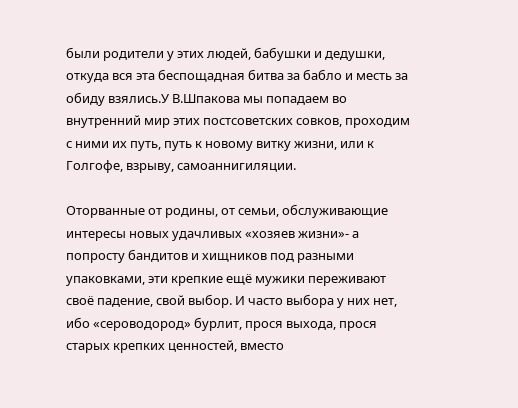были родители у этих людей, бабушки и дедушки, откуда вся эта беспощадная битва за бабло и месть за обиду взялись.У В.Шпакова мы попадаем во внутренний мир этих постсоветских совков, проходим с ними их путь, путь к новому витку жизни, или к Голгофе, взрыву, самоаннигиляции.

Оторванные от родины, от семьи, обслуживающие интересы новых удачливых «хозяев жизни»- а попросту бандитов и хищников под разными упаковками, эти крепкие ещё мужики переживают своё падение, свой выбор. И часто выбора у них нет, ибо «сероводород» бурлит, прося выхода, прося старых крепких ценностей, вместо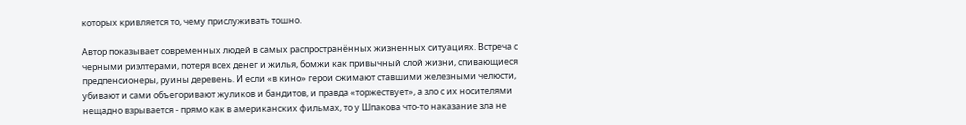которых кривляется то, чему прислуживать тошно.

Автор показывает современных людей в самых распространённых жизненных ситуациях. Встреча с черными риэлтерами, потеря всех денег и жилья, бомжи как привычный слой жизни, спивающиеся предпенсионеры, руины деревень. И если «в кино» герои сжимают ставшими железными челюсти, убивают и сами объегоривают жуликов и бандитов, и правда «торжествует», а зло с их носителями нещадно взрывается - прямо как в американских фильмах, то у Шпакова что-то наказание зла не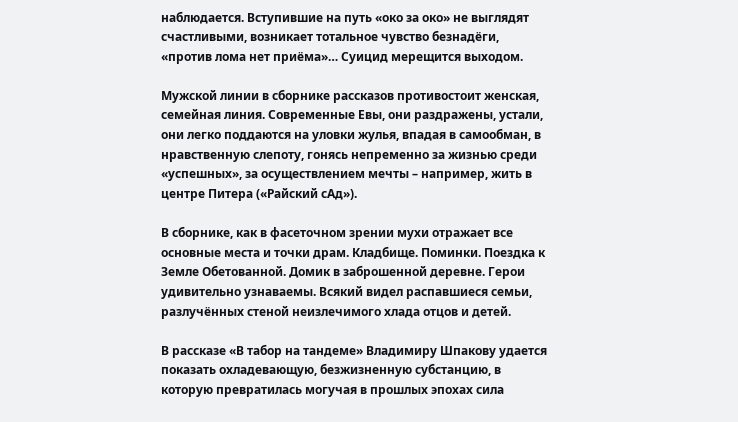наблюдается. Вступившие на путь «око за око» не выглядят счастливыми, возникает тотальное чувство безнадёги, «против лома нет приёма»… Суицид мерещится выходом.

Мужской линии в сборнике рассказов противостоит женская, семейная линия. Современные Евы, они раздражены, устали, они легко поддаются на уловки жулья, впадая в самообман, в нравственную слепоту, гонясь непременно за жизнью среди «успешных», за осуществлением мечты – например, жить в центре Питера («Райский сАд»).

В сборнике, как в фасеточном зрении мухи отражает все основные места и точки драм. Кладбище. Поминки. Поездка к Земле Обетованной. Домик в заброшенной деревне. Герои удивительно узнаваемы. Всякий видел распавшиеся семьи, разлучённых стеной неизлечимого хлада отцов и детей.

В рассказе «В табор на тандеме» Владимиру Шпакову удается показать охладевающую, безжизненную субстанцию, в которую превратилась могучая в прошлых эпохах сила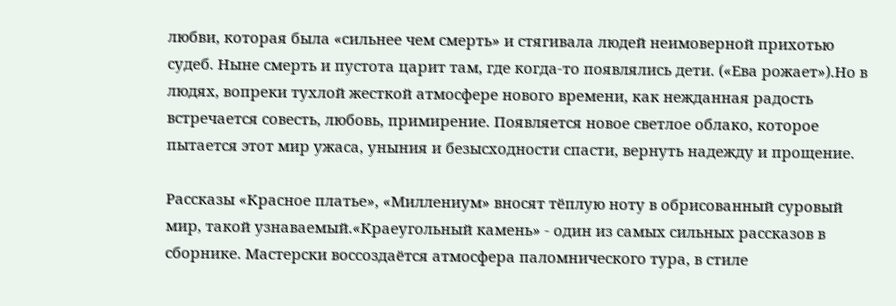любви, которая была «сильнее чем смерть» и стягивала людей неимоверной прихотью судеб. Ныне смерть и пустота царит там, где когда-то появлялись дети. («Ева рожает»).Но в людях, вопреки тухлой жесткой атмосфере нового времени, как нежданная радость встречается совесть, любовь, примирение. Появляется новое светлое облако, которое пытается этот мир ужаса, уныния и безысходности спасти, вернуть надежду и прощение.

Рассказы «Красное платье», «Миллениум» вносят тёплую ноту в обрисованный суровый мир, такой узнаваемый.«Краеугольный камень» - один из самых сильных рассказов в сборнике. Мастерски воссоздаётся атмосфера паломнического тура, в стиле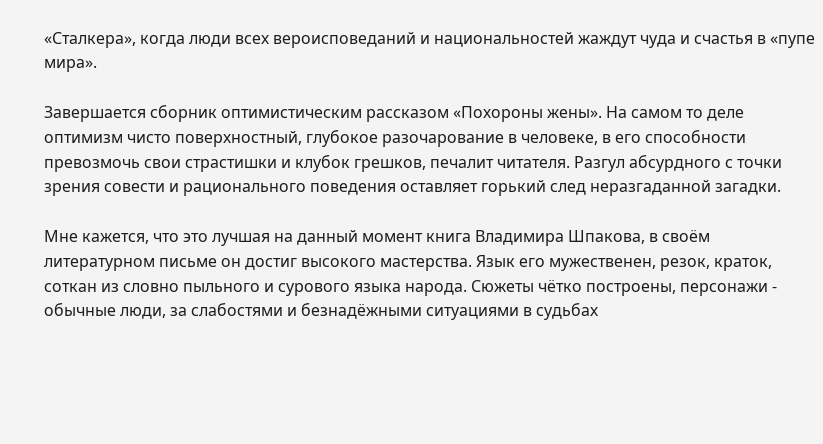«Сталкера», когда люди всех вероисповеданий и национальностей жаждут чуда и счастья в «пупе мира».

Завершается сборник оптимистическим рассказом «Похороны жены». На самом то деле оптимизм чисто поверхностный, глубокое разочарование в человеке, в его способности превозмочь свои страстишки и клубок грешков, печалит читателя. Разгул абсурдного с точки зрения совести и рационального поведения оставляет горький след неразгаданной загадки.

Мне кажется, что это лучшая на данный момент книга Владимира Шпакова, в своём литературном письме он достиг высокого мастерства. Язык его мужественен, резок, краток, соткан из словно пыльного и сурового языка народа. Сюжеты чётко построены, персонажи - обычные люди, за слабостями и безнадёжными ситуациями в судьбах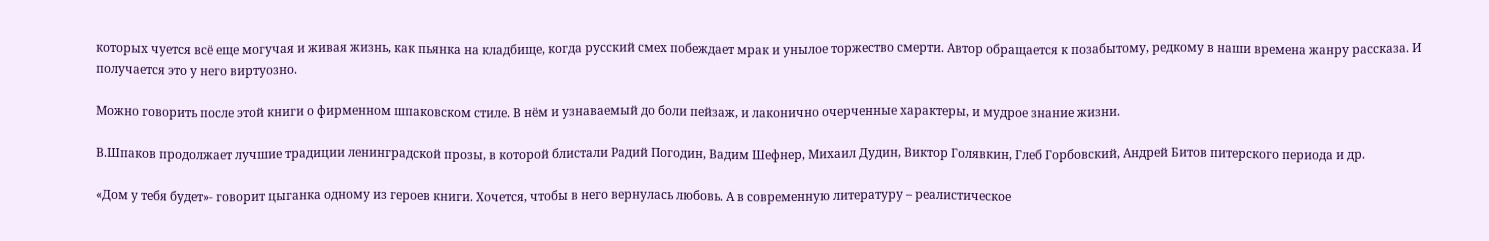которых чуется всё еще могучая и живая жизнь, как пьянка на кладбище, когда русский смех побеждает мрак и унылое торжество смерти. Автор обращается к позабытому, редкому в наши времена жанру рассказа. И получается это у него виртуозно.

Можно говорить после этой книги о фирменном шпаковском стиле. В нём и узнаваемый до боли пейзаж, и лаконично очерченные характеры, и мудрое знание жизни.

В.Шпаков продолжает лучшие традиции ленинградской прозы, в которой блистали Радий Погодин, Вадим Шефнер, Михаил Дудин, Виктор Голявкин, Глеб Горбовский, Андрей Битов питерского периода и др.

«Дом у тебя будет»- говорит цыганка одному из героев книги. Хочется, чтобы в него вернулась любовь. А в современную литературу – реалистическое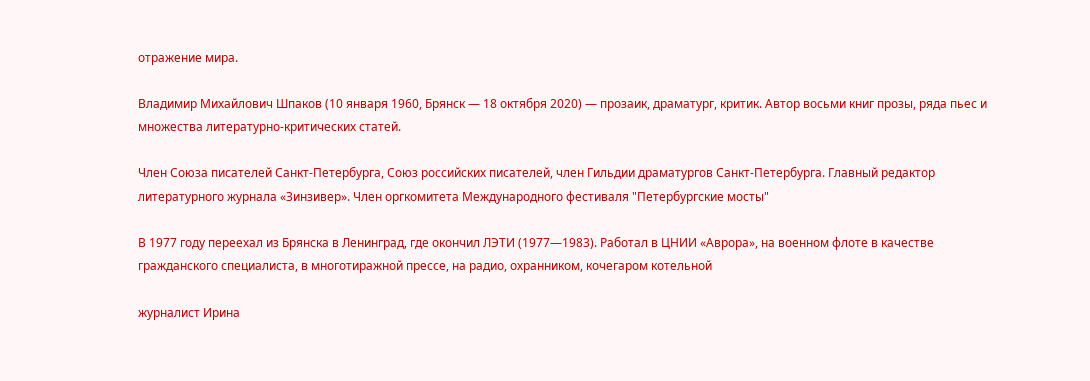отражение мира.

Владимир Михайлович Шпаков (10 января 1960, Брянск — 18 октября 2020) — прозаик, драматург, критик. Автор восьми книг прозы, ряда пьес и множества литературно-критических статей.

Член Союза писателей Санкт-Петербурга, Союз российских писателей, член Гильдии драматургов Санкт-Петербурга. Главный редактор литературного журнала «Зинзивер». Член оргкомитета Международного фестиваля "Петербургские мосты"

В 1977 году переехал из Брянска в Ленинград, где окончил ЛЭТИ (1977—1983). Работал в ЦНИИ «Аврора», на военном флоте в качестве гражданского специалиста, в многотиражной прессе, на радио, охранником, кочегаром котельной

журналист Ирина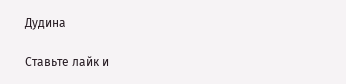Дудина

Ставьте лайк и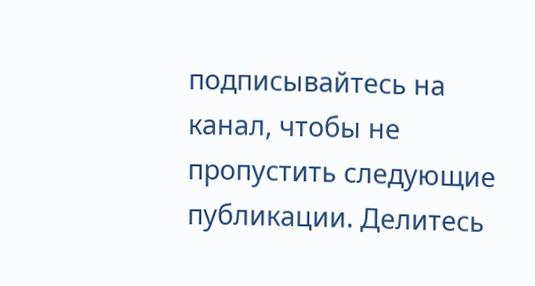подписывайтесь на канал, чтобы не пропустить следующие публикации. Делитесь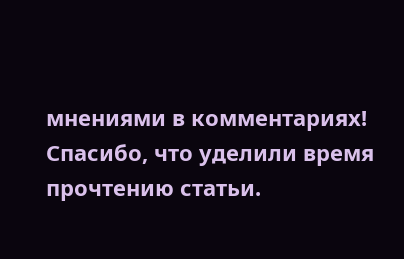мнениями в комментариях! Спасибо, что уделили время прочтению статьи.